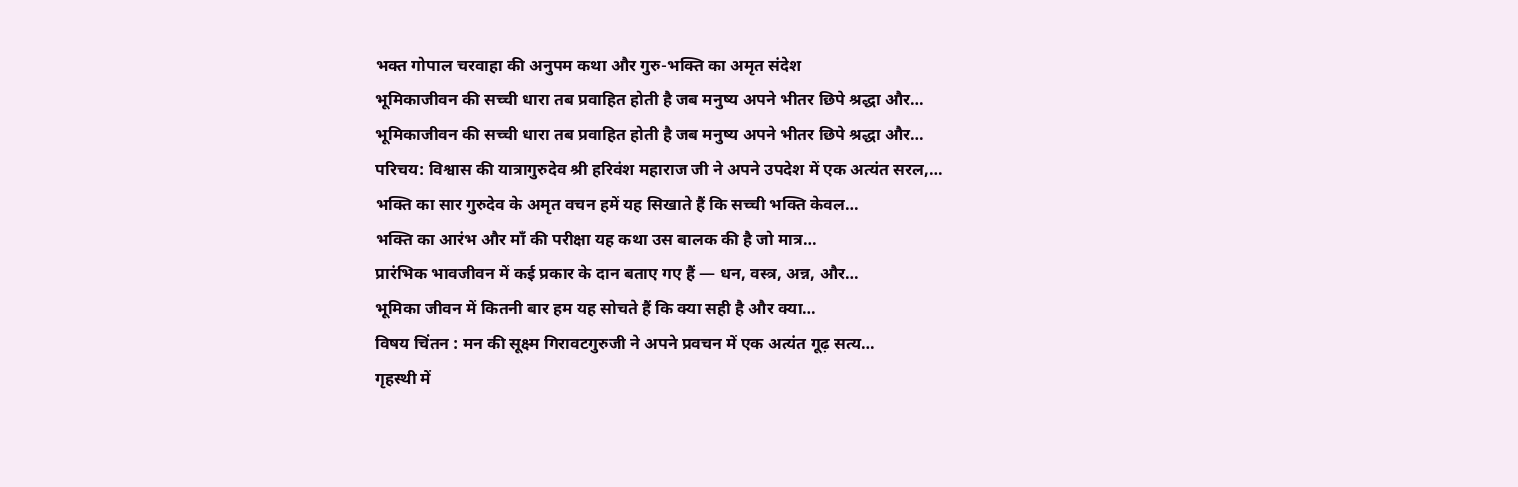भक्त गोपाल चरवाहा की अनुपम कथा और गुरु-भक्ति का अमृत संदेश
भूमिकाजीवन की सच्ची धारा तब प्रवाहित होती है जब मनुष्य अपने भीतर छिपे श्रद्धा और…
भूमिकाजीवन की सच्ची धारा तब प्रवाहित होती है जब मनुष्य अपने भीतर छिपे श्रद्धा और…
परिचय: विश्वास की यात्रागुरुदेव श्री हरिवंश महाराज जी ने अपने उपदेश में एक अत्यंत सरल,…
भक्ति का सार गुरुदेव के अमृत वचन हमें यह सिखाते हैं कि सच्ची भक्ति केवल…
भक्ति का आरंभ और माँ की परीक्षा यह कथा उस बालक की है जो मात्र…
प्रारंभिक भावजीवन में कई प्रकार के दान बताए गए हैं — धन, वस्त्र, अन्न, और…
भूमिका जीवन में कितनी बार हम यह सोचते हैं कि क्या सही है और क्या…
विषय चिंतन : मन की सूक्ष्म गिरावटगुरुजी ने अपने प्रवचन में एक अत्यंत गूढ़ सत्य…
गृहस्थी में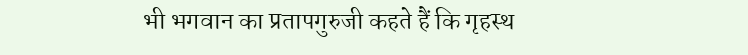भी भगवान का प्रतापगुरुजी कहते हैं कि गृहस्थ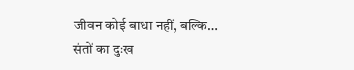जीवन कोई बाधा नहीं, बल्कि…
संतों का दुःख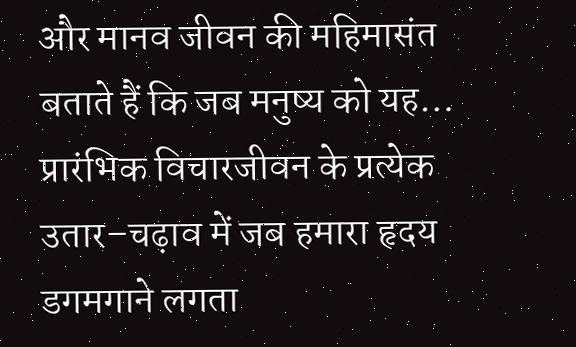और मानव जीवन की महिमासंत बताते हैं कि जब मनुष्य को यह…
प्रारंभिक विचारजीवन के प्रत्येक उतार–चढ़ाव में जब हमारा हृदय डगमगाने लगता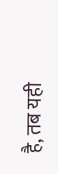है, तब यही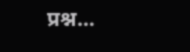प्रश्न…